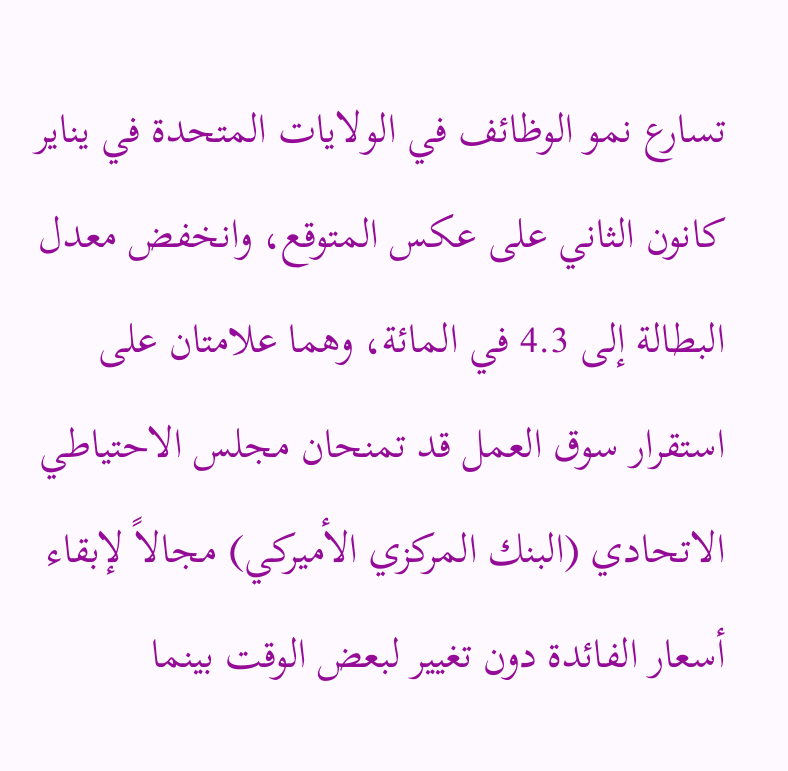تسارع نمو الوظائف في الولايات المتحدة في يناير كانون الثاني على عكس المتوقع، وانخفض معدل البطالة إلى 4.3 في المائة، وهما علامتان على استقرار سوق العمل قد تمنحان مجلس الاحتياطي الاتحادي (البنك المركزي الأميركي) مجالاً لإبقاء أسعار الفائدة دون تغيير لبعض الوقت بينما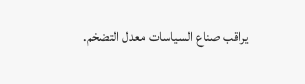يراقب صناع السياسات معدل التضخم.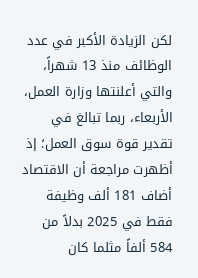لكن الزيادة الأكبر في عدد الوظائف منذ 13 شهراً، والتي أعلنتها وزارة العمل، الأربعاء، ربما تبالغ في تقدير قوة سوق العمل؛ إذ أظهرت مراجعة أن الاقتصاد أضاف 181 ألف وظيفة فقط في 2025 بدلاً من 584 ألفاً مثلما كان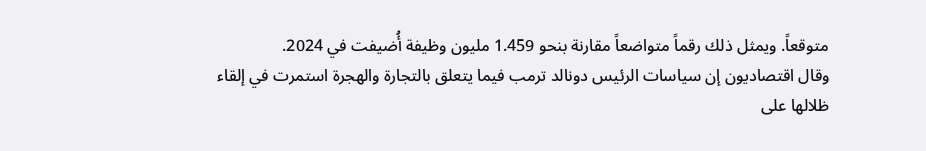متوقعاً. ويمثل ذلك رقماً متواضعاً مقارنة بنحو 1.459 مليون وظيفة أُضيفت في 2024.
وقال اقتصاديون إن سياسات الرئيس دونالد ترمب فيما يتعلق بالتجارة والهجرة استمرت في إلقاء ظلالها على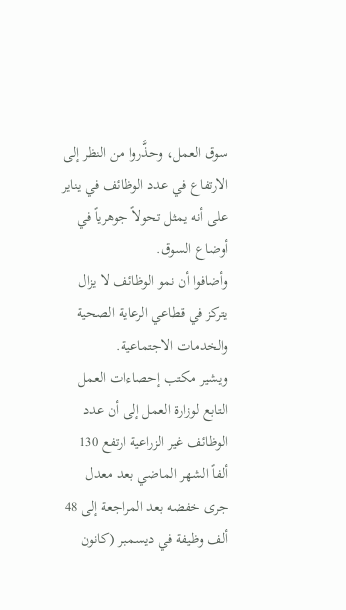سوق العمل، وحذَّروا من النظر إلى الارتفاع في عدد الوظائف في يناير على أنه يمثل تحولاً جوهرياً في أوضاع السوق.
وأضافوا أن نمو الوظائف لا يزال يتركز في قطاعي الرعاية الصحية والخدمات الاجتماعية.
ويشير مكتب إحصاءات العمل التابع لوزارة العمل إلى أن عدد الوظائف غير الزراعية ارتفع 130 ألفاً الشهر الماضي بعد معدل جرى خفضه بعد المراجعة إلى 48 ألف وظيفة في ديسمبر (كانون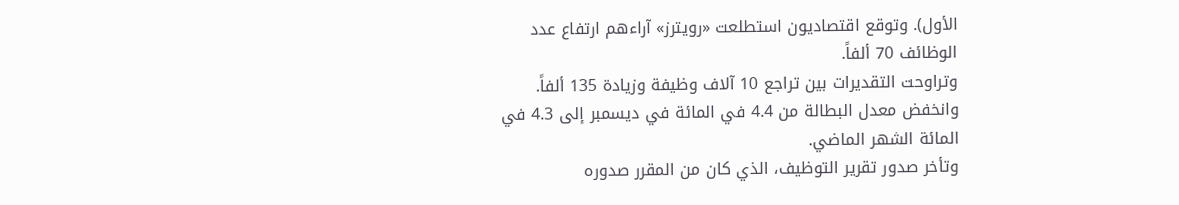الأول). وتوقع اقتصاديون استطلعت «رويترز» آراءهم ارتفاع عدد الوظائف 70 ألفاً.
وتراوحت التقديرات بين تراجع 10 آلاف وظيفة وزيادة 135 ألفاً. وانخفض معدل البطالة من 4.4 في المائة في ديسمبر إلى 4.3 في المائة الشهر الماضي.
وتأخر صدور تقرير التوظيف، الذي كان من المقرر صدوره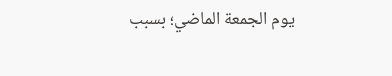يوم الجمعة الماضي؛ بسبب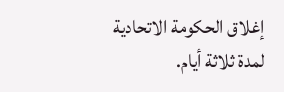إغلاق الحكومة الاتحادية لمدة ثلاثة أيام.